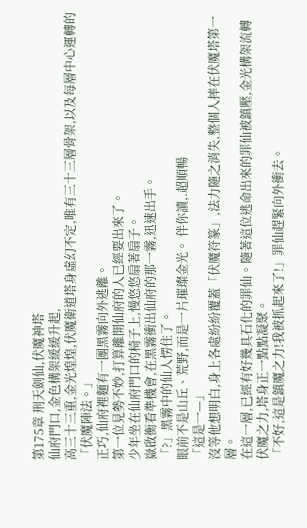第175章 刑天劍仙,伏魔神塔
仙府門口,金色構架緩緩升起,
高三十三重,金光煌煌,伏魔衛道塔身虛幻不定,唯有三十三層骨架,以及每層中心運轉的「伏魔陣法。」
正巧,仙府裡麵有一團黑霧向外逃離。
第一位見勢不妙,打算離開仙府的人已經要出來了。
少年坐在仙府門口的椅子上,慢悠悠扇著扇子。
嶽啟衡看準機會,在黑霧衝出仙府的那一霧,迅速出手。
「?」黑霧中的仙人愣住了。
眼前不是山丘、荒野,而是一片璀璨金光。 伴你讀,.超順暢
「這是一—」
沒等他想明白,身上各處紛紛覆蓋「伏魔符篆」,法力隨之消失,整個人摔在伏魔塔第一層。
在這一層,已經有好幾具石化的罪仙。隨著這位逃命出來的罪仙被鎮壓,金光構架流轉伏魔之力,塔身正一點點凝聚。
「不好,這是鎮魔之力!我被抓起來了!」罪仙趕緊向外衝去。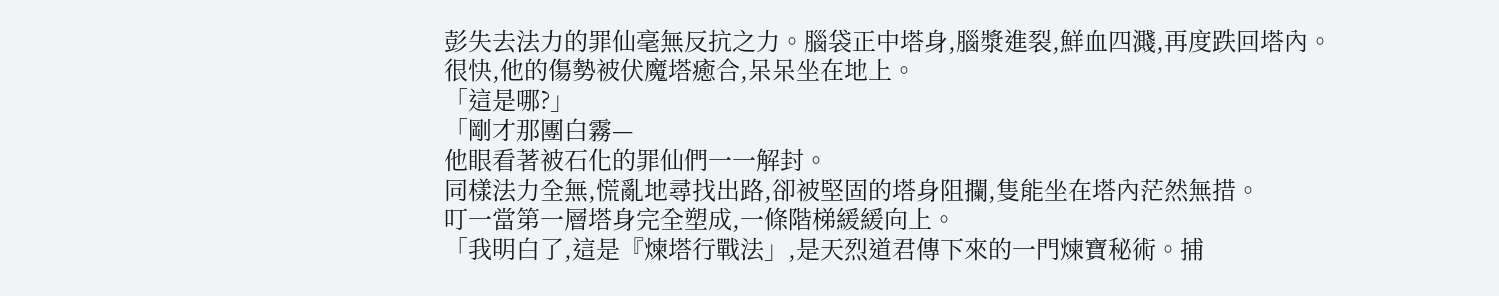彭失去法力的罪仙毫無反抗之力。腦袋正中塔身,腦漿進裂,鮮血四濺,再度跌回塔內。
很快,他的傷勢被伏魔塔癒合,呆呆坐在地上。
「這是哪?」
「剛才那團白霧—
他眼看著被石化的罪仙們一一解封。
同樣法力全無,慌亂地尋找出路,卻被堅固的塔身阻攔,隻能坐在塔內茫然無措。
叮一當第一層塔身完全塑成,一條階梯緩緩向上。
「我明白了,這是『煉塔行戰法」,是天烈道君傳下來的一門煉寶秘術。捕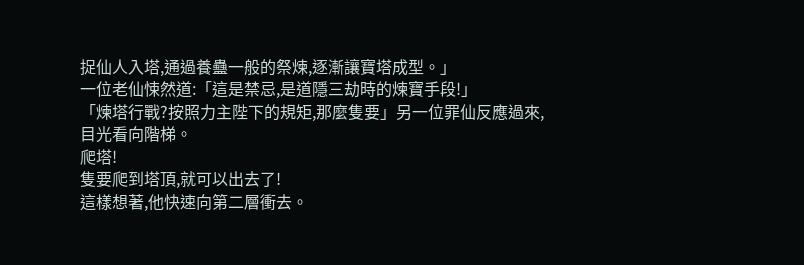捉仙人入塔,通過養蠱一般的祭煉,逐漸讓寶塔成型。」
一位老仙悚然道:「這是禁忌,是道隱三劫時的煉寶手段!」
「煉塔行戰?按照力主陛下的規矩,那麼隻要」另一位罪仙反應過來,目光看向階梯。
爬塔!
隻要爬到塔頂,就可以出去了!
這樣想著,他快速向第二層衝去。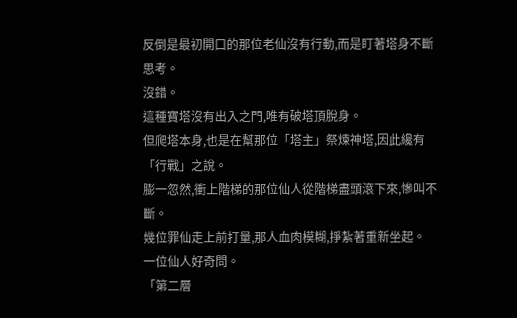反倒是最初開口的那位老仙沒有行動,而是盯著塔身不斷思考。
沒錯。
這種寶塔沒有出入之門,唯有破塔頂脫身。
但爬塔本身,也是在幫那位「塔主」祭煉神塔,因此纔有「行戰」之說。
膨一忽然,衝上階梯的那位仙人從階梯盡頭滾下來,慘叫不斷。
幾位罪仙走上前打量,那人血肉模糊,掙紮著重新坐起。
一位仙人好奇問。
「第二層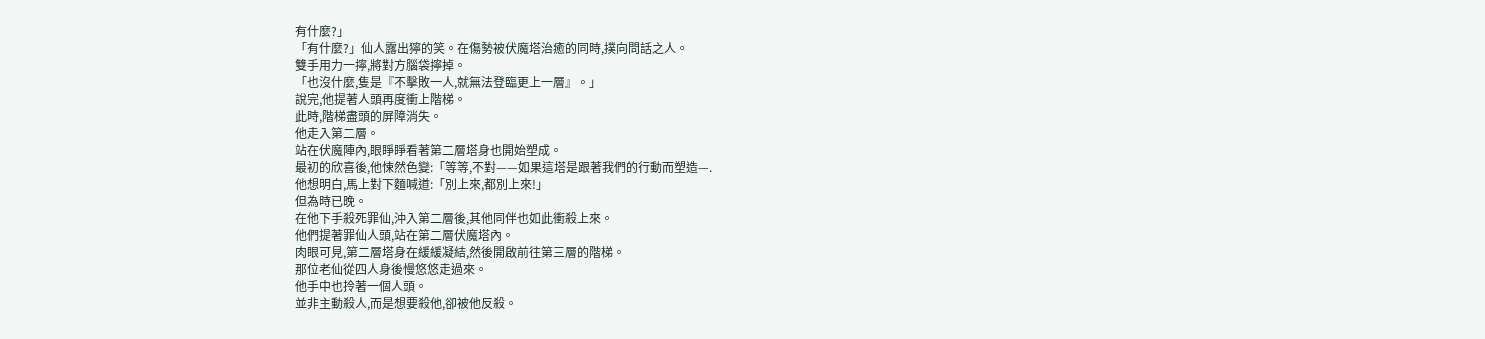有什麼?」
「有什麼?」仙人露出獰的笑。在傷勢被伏魔塔治癒的同時,撲向問話之人。
雙手用力一擰,將對方腦袋擰掉。
「也沒什麼,隻是『不擊敗一人,就無法登臨更上一層』。」
說完,他提著人頭再度衝上階梯。
此時,階梯盡頭的屏障消失。
他走入第二層。
站在伏魔陣內,眼睜睜看著第二層塔身也開始塑成。
最初的欣喜後,他悚然色變:「等等,不對——如果這塔是跟著我們的行動而塑造—.
他想明白,馬上對下麵喊道:「別上來,都別上來!」
但為時已晚。
在他下手殺死罪仙,沖入第二層後,其他同伴也如此衝殺上來。
他們提著罪仙人頭,站在第二層伏魔塔內。
肉眼可見,第二層塔身在緩緩凝結,然後開啟前往第三層的階梯。
那位老仙從四人身後慢悠悠走過來。
他手中也拎著一個人頭。
並非主動殺人,而是想要殺他,卻被他反殺。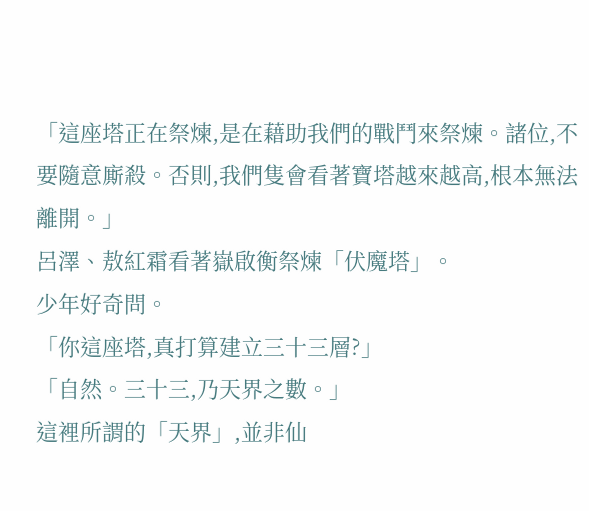「這座塔正在祭煉,是在藉助我們的戰鬥來祭煉。諸位,不要隨意廝殺。否則,我們隻會看著寶塔越來越高,根本無法離開。」
呂澤、敖紅霜看著嶽啟衡祭煉「伏魔塔」。
少年好奇問。
「你這座塔,真打算建立三十三層?」
「自然。三十三,乃天界之數。」
這裡所謂的「天界」,並非仙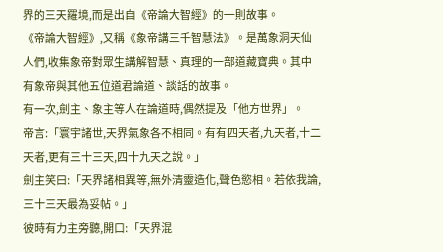界的三天羅境,而是出自《帝論大智經》的一則故事。
《帝論大智經》,又稱《象帝講三千智慧法》。是萬象洞天仙人們,收集象帝對眾生講解智慧、真理的一部道藏寶典。其中有象帝與其他五位道君論道、談話的故事。
有一次,劍主、象主等人在論道時,偶然提及「他方世界」。
帝言:「寰宇諸世,天界氣象各不相同。有有四天者,九天者,十二天者,更有三十三天,四十九天之說。」
劍主笑曰:「天界諸相異等,無外清靈造化,聲色慾相。若依我論,三十三天最為妥帖。」
彼時有力主旁聽,開口:「天界混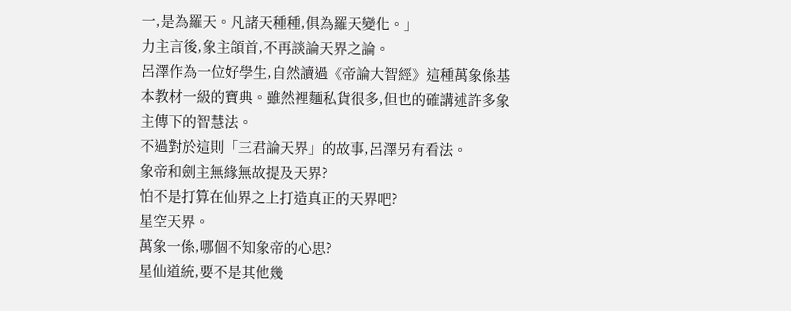一,是為羅天。凡諸天種種,俱為羅天變化。」
力主言後,象主頜首,不再談論天界之論。
呂澤作為一位好學生,自然讀過《帝論大智經》這種萬象係基本教材一級的寶典。雖然裡麵私貨很多,但也的確講述許多象主傳下的智慧法。
不過對於這則「三君論天界」的故事,呂澤另有看法。
象帝和劍主無緣無故提及天界?
怕不是打算在仙界之上打造真正的天界吧?
星空天界。
萬象一係,哪個不知象帝的心思?
星仙道統,要不是其他幾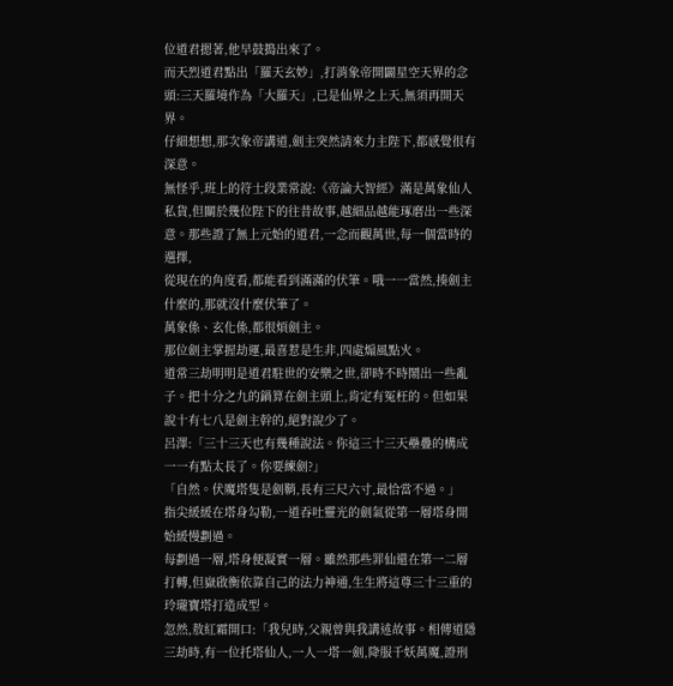位道君摁著,他早鼓搗出來了。
而天烈道君點出「羅天玄妙」,打消象帝開闢星空天界的念頭:三天羅境作為「大羅天」,已是仙界之上天,無須再開天界。
仔細想想,那次象帝講道,劍主突然請來力主陛下,都感覺很有深意。
無怪乎,班上的符士段業常說:《帝論大智經》滿是萬象仙人私貨,但關於幾位陛下的往昔故事,越細品越能琢磨出一些深意。那些證了無上元始的道君,一念而觀萬世,每一個當時的選擇,
從現在的角度看,都能看到滿滿的伏筆。哦一一當然,揍劍主什麼的,那就沒什麼伏筆了。
萬象係、玄化係,都很煩劍主。
那位劍主掌握劫運,最喜惹是生非,四處煽風點火。
道常三劫明明是道君駐世的安樂之世,卻時不時鬧出一些亂子。把十分之九的鍋算在劍主頭上,肯定有冤枉的。但如果說十有七八是劍主幹的,絕對說少了。
呂澤:「三十三天也有幾種說法。你這三十三天壘疊的構成一一有點太長了。你要練劍?」
「自然。伏魔塔隻是劍鞘,長有三尺六寸,最恰當不過。」
指尖緩緩在塔身勾勒,一道吞吐靈光的劍氣從第一層塔身開始緩慢劃過。
每劃過一層,塔身便凝實一層。雖然那些罪仙還在第一二層打轉,但嶽啟衡依靠自己的法力神通,生生將這尊三十三重的玲瓏寶塔打造成型。
忽然,敖紅霜開口:「我兒時,父親曾與我講述故事。相傳道隱三劫時,有一位托塔仙人,一人一塔一劍,降服千妖萬魔,證刑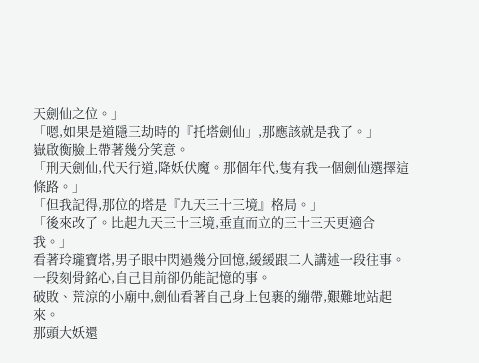天劍仙之位。」
「嗯,如果是道隱三劫時的『托塔劍仙」,那應該就是我了。」
嶽啟衡臉上帶著幾分笑意。
「刑天劍仙,代天行道,降妖伏魔。那個年代,隻有我一個劍仙選擇這條路。」
「但我記得,那位的塔是『九天三十三境』格局。」
「後來改了。比起九天三十三境,垂直而立的三十三天更適合我。」
看著玲瓏寶塔,男子眼中閃過幾分回憶,緩緩跟二人講述一段往事。
一段刻骨銘心,自己目前卻仍能記憶的事。
破敗、荒涼的小廟中,劍仙看著自己身上包裹的繃帶,艱難地站起來。
那頭大妖還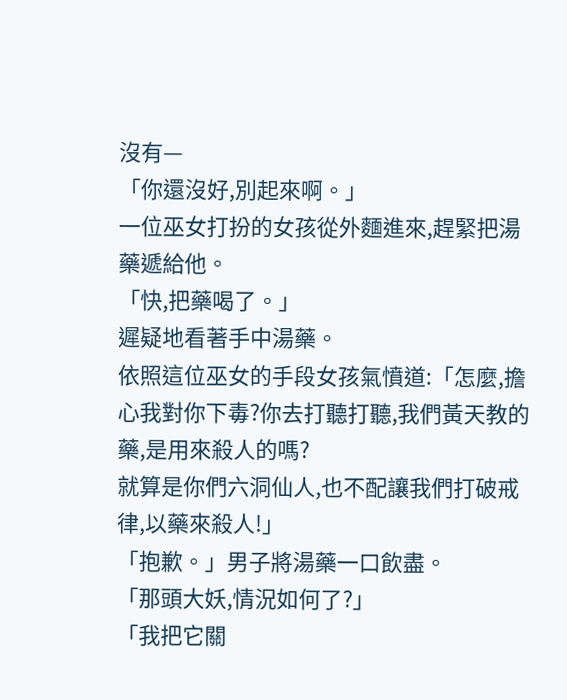沒有—
「你還沒好,別起來啊。」
一位巫女打扮的女孩從外麵進來,趕緊把湯藥遞給他。
「快,把藥喝了。」
遲疑地看著手中湯藥。
依照這位巫女的手段女孩氣憤道:「怎麼,擔心我對你下毒?你去打聽打聽,我們黃天教的藥,是用來殺人的嗎?
就算是你們六洞仙人,也不配讓我們打破戒律,以藥來殺人!」
「抱歉。」男子將湯藥一口飲盡。
「那頭大妖,情況如何了?」
「我把它關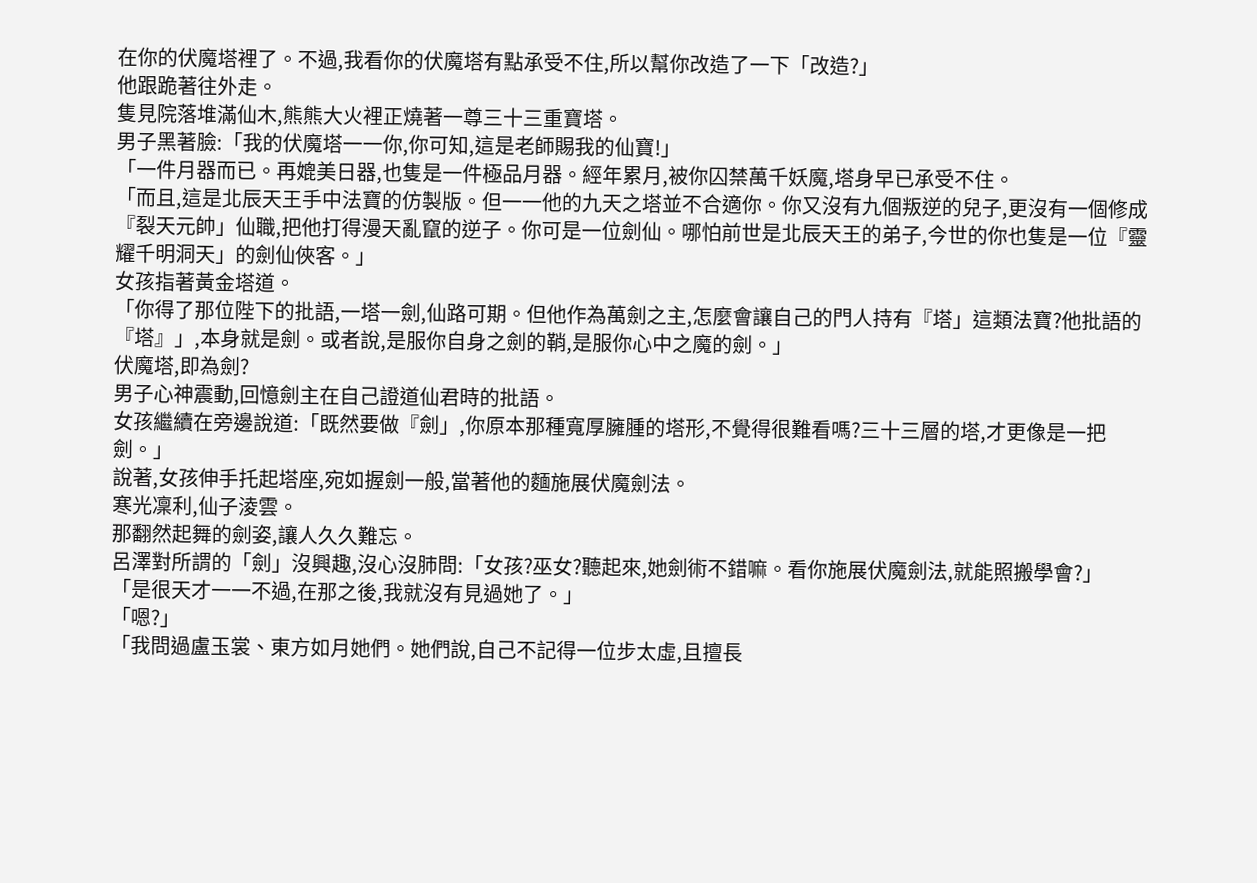在你的伏魔塔裡了。不過,我看你的伏魔塔有點承受不住,所以幫你改造了一下「改造?」
他跟跪著往外走。
隻見院落堆滿仙木,熊熊大火裡正燒著一尊三十三重寶塔。
男子黑著臉:「我的伏魔塔一一你,你可知,這是老師賜我的仙寶!」
「一件月器而已。再媲美日器,也隻是一件極品月器。經年累月,被你囚禁萬千妖魔,塔身早已承受不住。
「而且,這是北辰天王手中法寶的仿製版。但一一他的九天之塔並不合適你。你又沒有九個叛逆的兒子,更沒有一個修成『裂天元帥」仙職,把他打得漫天亂竄的逆子。你可是一位劍仙。哪怕前世是北辰天王的弟子,今世的你也隻是一位『靈耀千明洞天」的劍仙俠客。」
女孩指著黃金塔道。
「你得了那位陛下的批語,一塔一劍,仙路可期。但他作為萬劍之主,怎麼會讓自己的門人持有『塔」這類法寶?他批語的『塔』」,本身就是劍。或者說,是服你自身之劍的鞘,是服你心中之魔的劍。」
伏魔塔,即為劍?
男子心神震動,回憶劍主在自己證道仙君時的批語。
女孩繼續在旁邊說道:「既然要做『劍」,你原本那種寬厚臃腫的塔形,不覺得很難看嗎?三十三層的塔,才更像是一把劍。」
說著,女孩伸手托起塔座,宛如握劍一般,當著他的麵施展伏魔劍法。
寒光凜利,仙子淩雲。
那翻然起舞的劍姿,讓人久久難忘。
呂澤對所謂的「劍」沒興趣,沒心沒肺問:「女孩?巫女?聽起來,她劍術不錯嘛。看你施展伏魔劍法,就能照搬學會?」
「是很天才一一不過,在那之後,我就沒有見過她了。」
「嗯?」
「我問過盧玉裳、東方如月她們。她們說,自己不記得一位步太虛,且擅長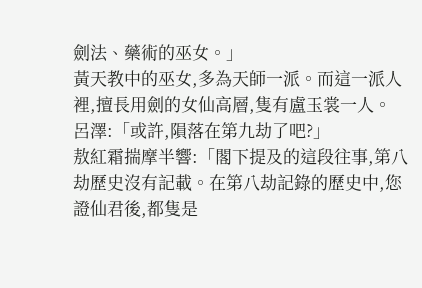劍法、藥術的巫女。」
黃天教中的巫女,多為天師一派。而這一派人裡,擅長用劍的女仙高層,隻有盧玉裳一人。
呂澤:「或許,隕落在第九劫了吧?」
敖紅霜揣摩半響:「閣下提及的這段往事,第八劫歷史沒有記載。在第八劫記錄的歷史中,您證仙君後,都隻是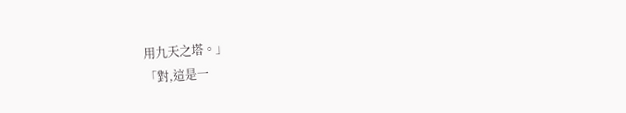用九天之塔。」
「對,這是一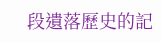段遺落歷史的記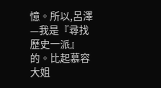憶。所以,呂澤—我是『尋找歷史一派』的。比起慕容大姐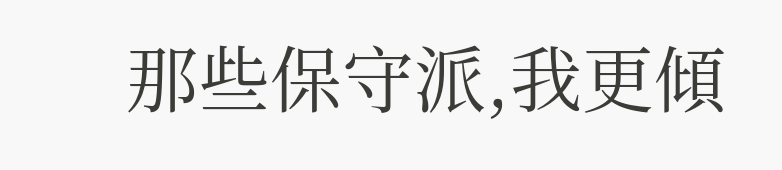那些保守派,我更傾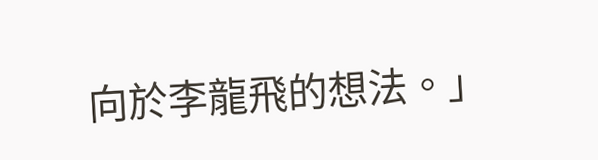向於李龍飛的想法。」